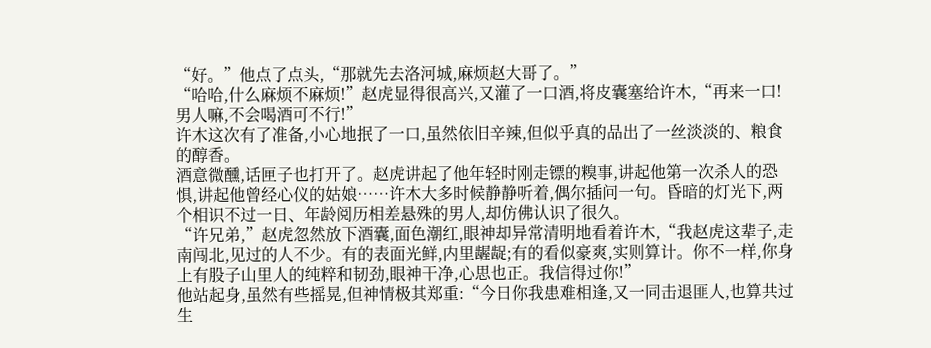“好。”他点了点头,“那就先去洛河城,麻烦赵大哥了。”
“哈哈,什么麻烦不麻烦!”赵虎显得很高兴,又灌了一口酒,将皮囊塞给许木,“再来一口!男人嘛,不会喝酒可不行!”
许木这次有了准备,小心地抿了一口,虽然依旧辛辣,但似乎真的品出了一丝淡淡的、粮食的醇香。
酒意微醺,话匣子也打开了。赵虎讲起了他年轻时刚走镖的糗事,讲起他第一次杀人的恐惧,讲起他曾经心仪的姑娘……许木大多时候静静听着,偶尔插问一句。昏暗的灯光下,两个相识不过一日、年龄阅历相差悬殊的男人,却仿佛认识了很久。
“许兄弟,”赵虎忽然放下酒囊,面色潮红,眼神却异常清明地看着许木,“我赵虎这辈子,走南闯北,见过的人不少。有的表面光鲜,内里龌龊;有的看似豪爽,实则算计。你不一样,你身上有股子山里人的纯粹和韧劲,眼神干净,心思也正。我信得过你!”
他站起身,虽然有些摇晃,但神情极其郑重:“今日你我患难相逢,又一同击退匪人,也算共过生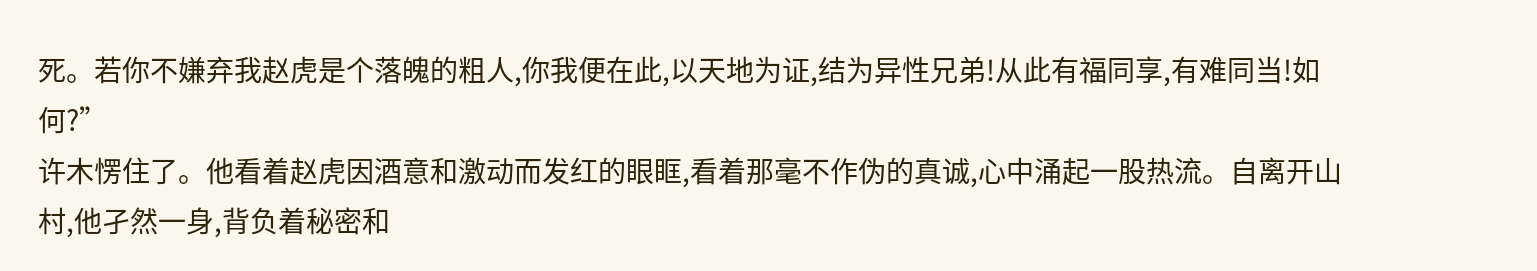死。若你不嫌弃我赵虎是个落魄的粗人,你我便在此,以天地为证,结为异性兄弟!从此有福同享,有难同当!如何?”
许木愣住了。他看着赵虎因酒意和激动而发红的眼眶,看着那毫不作伪的真诚,心中涌起一股热流。自离开山村,他孑然一身,背负着秘密和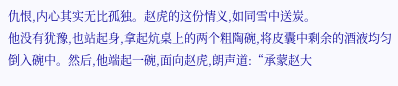仇恨,内心其实无比孤独。赵虎的这份情义,如同雪中送炭。
他没有犹豫,也站起身,拿起炕桌上的两个粗陶碗,将皮囊中剩余的酒液均匀倒入碗中。然后,他端起一碗,面向赵虎,朗声道:“承蒙赵大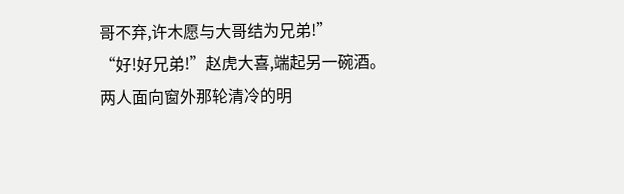哥不弃,许木愿与大哥结为兄弟!”
“好!好兄弟!”赵虎大喜,端起另一碗酒。
两人面向窗外那轮清冷的明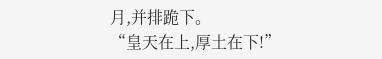月,并排跪下。
“皇天在上,厚土在下!”